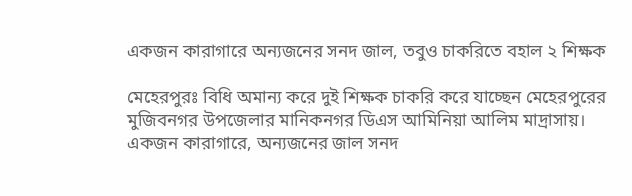একজন কারাগারে অন্যজনের সনদ জাল, তবুও চাকরিতে বহাল ২ শিক্ষক

মেহেরপুরঃ বিধি অমান্য করে দুই শিক্ষক চাকরি করে যাচ্ছেন মেহেরপুরের মুজিবনগর উপজেলার মানিকনগর ডিএস আমিনিয়া আলিম মাদ্রাসায়। একজন কারাগারে, অন্যজনের জাল সনদ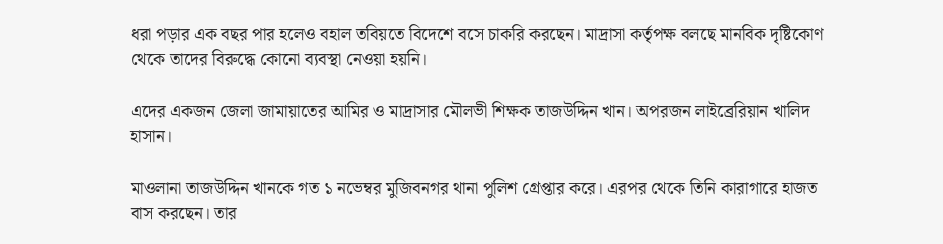ধরা পড়ার এক বছর পার হলেও বহাল তবিয়তে বিদেশে বসে চাকরি করছেন। মাদ্রাসা কর্তৃপক্ষ বলছে মানবিক দৃষ্টিকোণ থেকে তাদের বিরুদ্ধে কোনো ব্যবস্থা নেওয়া হয়নি।

এদের একজন জেলা জামায়াতের আমির ও মাদ্রাসার মৌলভী শিক্ষক তাজউদ্দিন খান। অপরজন লাইব্রেরিয়ান খালিদ হাসান।

মাওলানা তাজউদ্দিন খানকে গত ১ নভেম্বর মুজিবনগর থানা পুলিশ গ্রেপ্তার করে। এরপর থেকে তিনি কারাগারে হাজত বাস করছেন। তার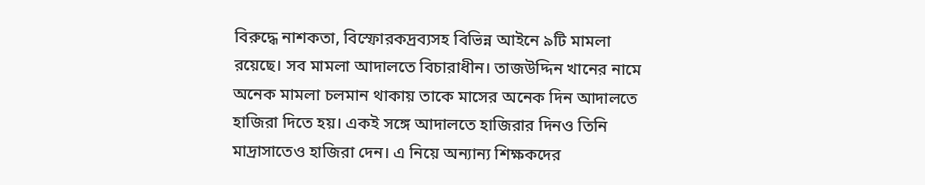বিরুদ্ধে নাশকতা, বিস্ফোরকদ্রব্যসহ বিভিন্ন আইনে ৯টি মামলা রয়েছে। সব মামলা আদালতে বিচারাধীন। তাজউদ্দিন খানের নামে অনেক মামলা চলমান থাকায় তাকে মাসের অনেক দিন আদালতে হাজিরা দিতে হয়। একই সঙ্গে আদালতে হাজিরার দিনও তিনি মাদ্রাসাতেও হাজিরা দেন। এ নিয়ে অন্যান্য শিক্ষকদের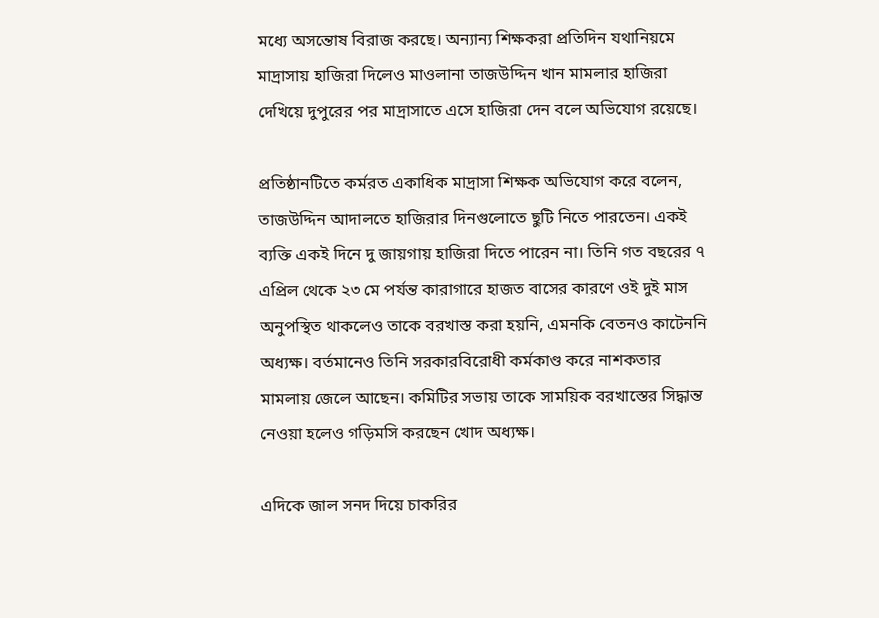মধ্যে অসন্তোষ বিরাজ করছে। অন্যান্য শিক্ষকরা প্রতিদিন যথানিয়মে মাদ্রাসায় হাজিরা দিলেও মাওলানা তাজউদ্দিন খান মামলার হাজিরা দেখিয়ে দুপুরের পর মাদ্রাসাতে এসে হাজিরা দেন বলে অভিযোগ রয়েছে।

প্রতিষ্ঠানটিতে কর্মরত একাধিক মাদ্রাসা শিক্ষক অভিযোগ করে বলেন, তাজউদ্দিন আদালতে হাজিরার দিনগুলোতে ছুটি নিতে পারতেন। একই ব্যক্তি একই দিনে দু জায়গায় হাজিরা দিতে পারেন না। তিনি গত বছরের ৭ এপ্রিল থেকে ২৩ মে পর্যন্ত কারাগারে হাজত বাসের কারণে ওই দুই মাস অনুপস্থিত থাকলেও তাকে বরখাস্ত করা হয়নি, এমনকি বেতনও কাটেননি অধ্যক্ষ। বর্তমানেও তিনি সরকারবিরোধী কর্মকাণ্ড করে নাশকতার মামলায় জেলে আছেন। কমিটির সভায় তাকে সাময়িক বরখাস্তের সিদ্ধান্ত নেওয়া হলেও গড়িমসি করছেন খোদ অধ্যক্ষ।

এদিকে জাল সনদ দিয়ে চাকরির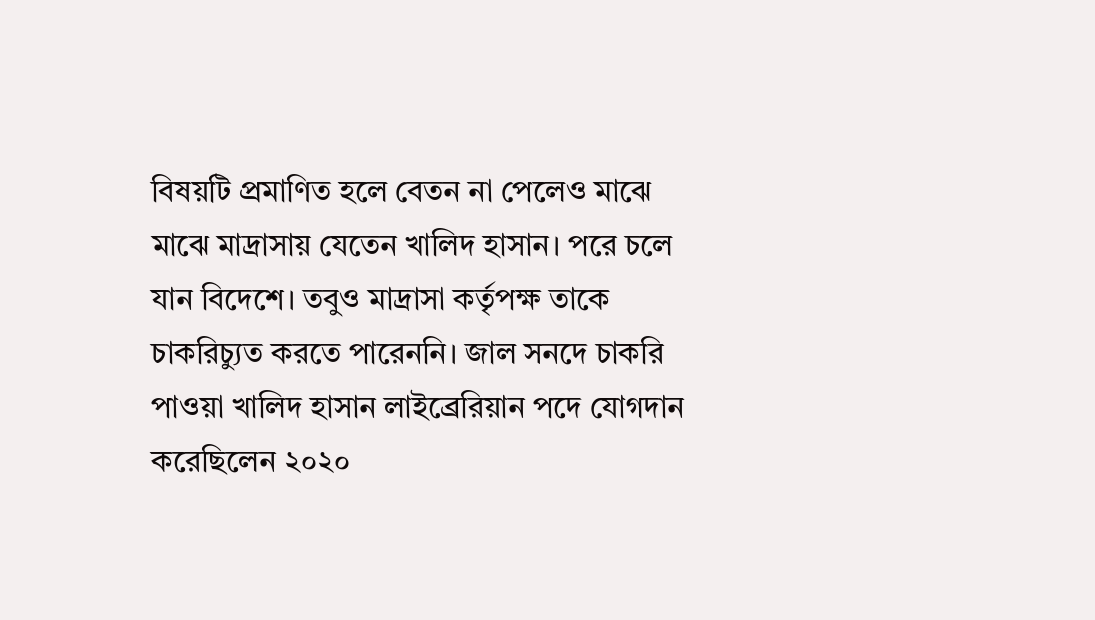বিষয়টি প্রমাণিত হলে বেতন না পেলেও মাঝে মাঝে মাদ্রাসায় যেতেন খালিদ হাসান। পরে চলে যান বিদেশে। তবুও মাদ্রাসা কর্তৃপক্ষ তাকে চাকরিচ্যুত করতে পারেননি। জাল সনদে চাকরি পাওয়া খালিদ হাসান লাইব্রেরিয়ান পদে যোগদান করেছিলেন ২০২০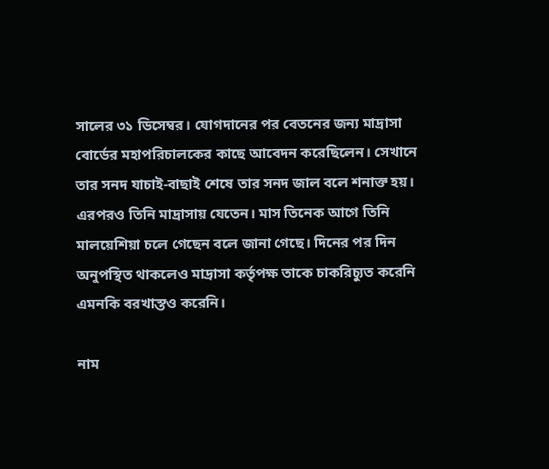সালের ৩১ ডিসেম্বর। যোগদানের পর বেতনের জন্য মাদ্রাসা বোর্ডের মহাপরিচালকের কাছে আবেদন করেছিলেন। সেখানে তার সনদ যাচাই-বাছাই শেষে তার সনদ জাল বলে শনাক্ত হয়। এরপরও তিনি মাদ্রাসায় যেতেন। মাস তিনেক আগে তিনি মালয়েশিয়া চলে গেছেন বলে জানা গেছে। দিনের পর দিন অনুপস্থিত থাকলেও মাদ্রাসা কর্তৃপক্ষ তাকে চাকরিচ্যুত করেনি এমনকি বরখাস্তও করেনি।

নাম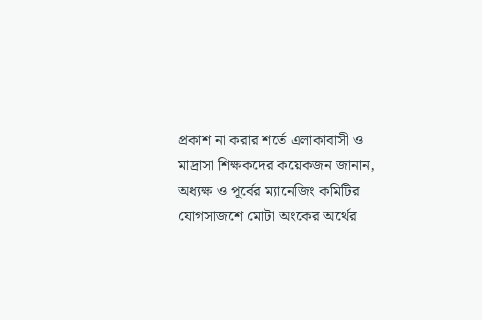প্রকাশ না করার শর্তে এলাকাবাসী ও মাদ্রাসা শিক্ষকদের কয়েকজন জানান, অধ্যক্ষ ও পূর্বের ম্যানেজিং কমিটির যোগসাজশে মোটা অংকের অর্থের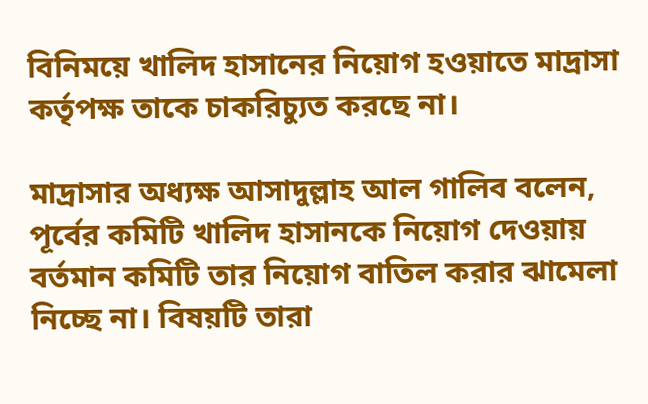বিনিময়ে খালিদ হাসানের নিয়োগ হওয়াতে মাদ্রাসা কর্তৃপক্ষ তাকে চাকরিচ্যুত করছে না।

মাদ্রাসার অধ্যক্ষ আসাদুল্লাহ আল গালিব বলেন, পূর্বের কমিটি খালিদ হাসানকে নিয়োগ দেওয়ায় বর্তমান কমিটি তার নিয়োগ বাতিল করার ঝামেলা নিচ্ছে না। বিষয়টি তারা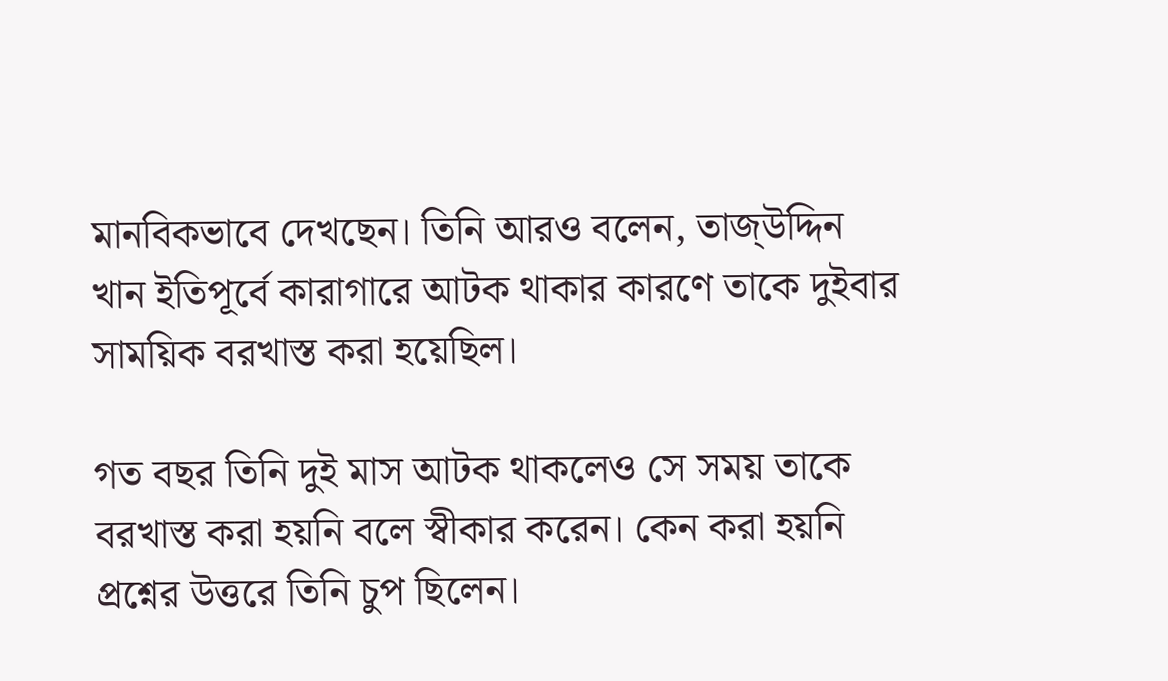মানবিকভাবে দেখছেন। তিনি আরও বলেন, তাজ্উদ্দিন খান ইতিপূর্বে কারাগারে আটক থাকার কারণে তাকে দুইবার সাময়িক বরখাস্ত করা হয়েছিল।

গত বছর তিনি দুই মাস আটক থাকলেও সে সময় তাকে বরখাস্ত করা হয়নি বলে স্বীকার করেন। কেন করা হয়নি প্রশ্নের উত্তরে তিনি চুপ ছিলেন।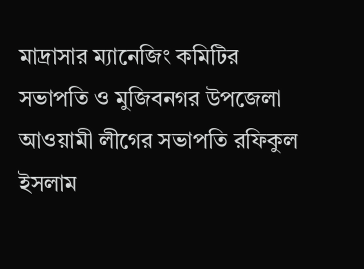মাদ্রাসার ম্যানেজিং কমিটির সভাপতি ও মুজিবনগর উপজেলা আওয়ামী লীগের সভাপতি রফিকুল ইসলাম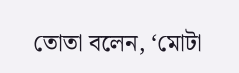তোতা বলেন, ‘মোটা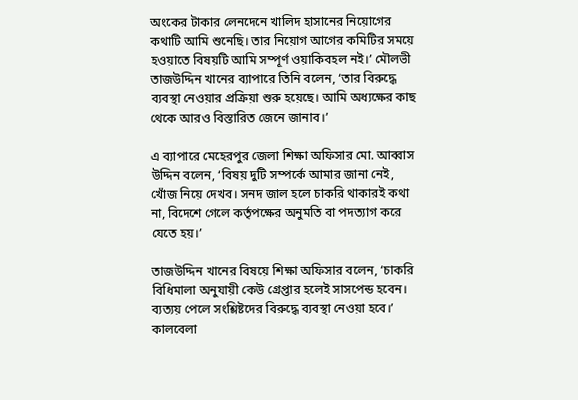অংকের টাকার লেনদেনে খালিদ হাসানের নিয়োগের কথাটি আমি শুনেছি। তার নিয়োগ আগের কমিটির সময়ে হওয়াতে বিষয়টি আমি সম্পূর্ণ ওয়াকিবহল নই।’ মৌলভী তাজউদ্দিন খানের ব্যাপারে তিনি বলেন, ‘তার বিরুদ্ধে ব্যবস্থা নেওয়ার প্রক্রিয়া শুরু হয়েছে। আমি অধ্যক্ষের কাছ থেকে আরও বিস্তারিত জেনে জানাব।’

এ ব্যাপারে মেহেরপুর জেলা শিক্ষা অফিসার মো. আব্বাস উদ্দিন বলেন, ‘বিষয় দুটি সম্পর্কে আমার জানা নেই, খোঁজ নিয়ে দেখব। সনদ জাল হলে চাকরি থাকারই কথা না, বিদেশে গেলে কর্তৃপক্ষের অনুমতি বা পদত্যাগ করে যেতে হয়।’

তাজউদ্দিন খানের বিষয়ে শিক্ষা অফিসার বলেন, ‘চাকরি বিধিমালা অনুযায়ী কেউ গ্রেপ্তার হলেই সাসপেন্ড হবেন। ব্যত্যয় পেলে সংশ্লিষ্টদের বিরুদ্ধে ব্যবস্থা নেওয়া হবে।’ কালবেলা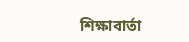শিক্ষাবার্তা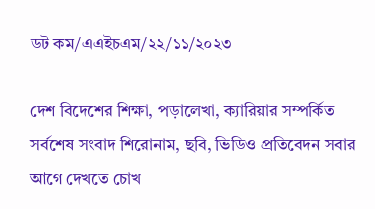ডট কম/এএইচএম/২২/১১/২০২৩

দেশ বিদেশের শিক্ষা, পড়ালেখা, ক্যারিয়ার সম্পর্কিত সর্বশেষ সংবাদ শিরোনাম, ছবি, ভিডিও প্রতিবেদন সবার আগে দেখতে চোখ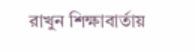রাখুন শিক্ষাবার্তায়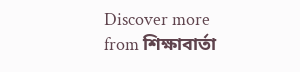Discover more from শিক্ষাবার্তা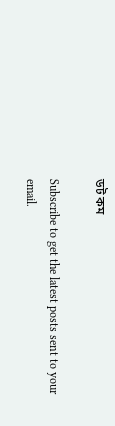ডট কম

Subscribe to get the latest posts sent to your email.